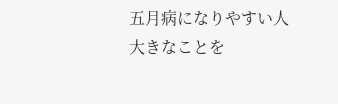五月病になりやすい人
大きなことを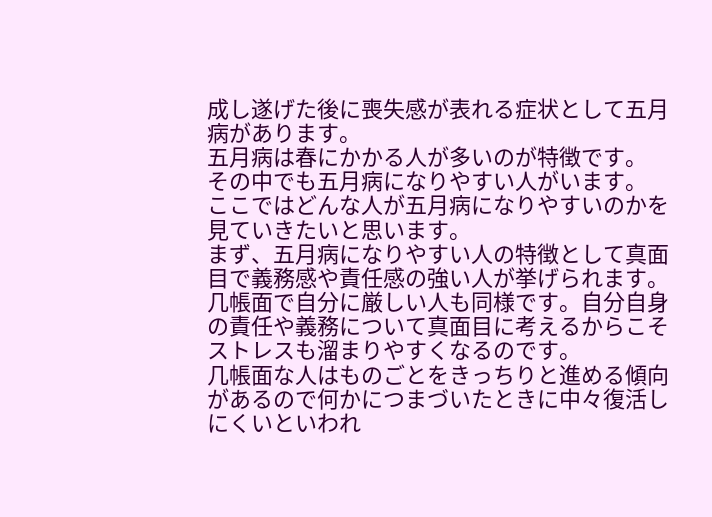成し遂げた後に喪失感が表れる症状として五月病があります。
五月病は春にかかる人が多いのが特徴です。
その中でも五月病になりやすい人がいます。
ここではどんな人が五月病になりやすいのかを見ていきたいと思います。
まず、五月病になりやすい人の特徴として真面目で義務感や責任感の強い人が挙げられます。几帳面で自分に厳しい人も同様です。自分自身の責任や義務について真面目に考えるからこそストレスも溜まりやすくなるのです。
几帳面な人はものごとをきっちりと進める傾向があるので何かにつまづいたときに中々復活しにくいといわれ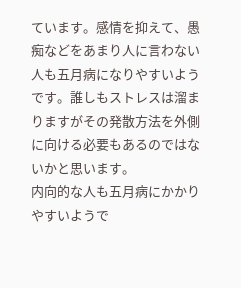ています。感情を抑えて、愚痴などをあまり人に言わない人も五月病になりやすいようです。誰しもストレスは溜まりますがその発散方法を外側に向ける必要もあるのではないかと思います。
内向的な人も五月病にかかりやすいようで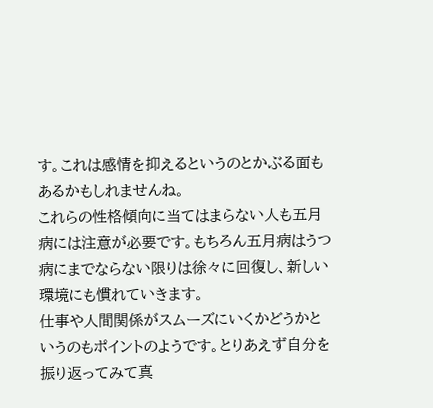す。これは感情を抑えるというのとかぶる面もあるかもしれませんね。
これらの性格傾向に当てはまらない人も五月病には注意が必要です。もちろん五月病はうつ病にまでならない限りは徐々に回復し、新しい環境にも慣れていきます。
仕事や人間関係がスムーズにいくかどうかというのもポイントのようです。とりあえず自分を振り返ってみて真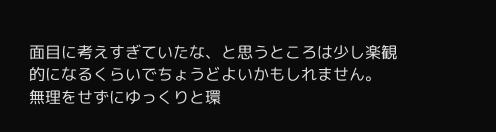面目に考えすぎていたな、と思うところは少し楽観的になるくらいでちょうどよいかもしれません。
無理をせずにゆっくりと環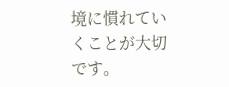境に慣れていくことが大切です。